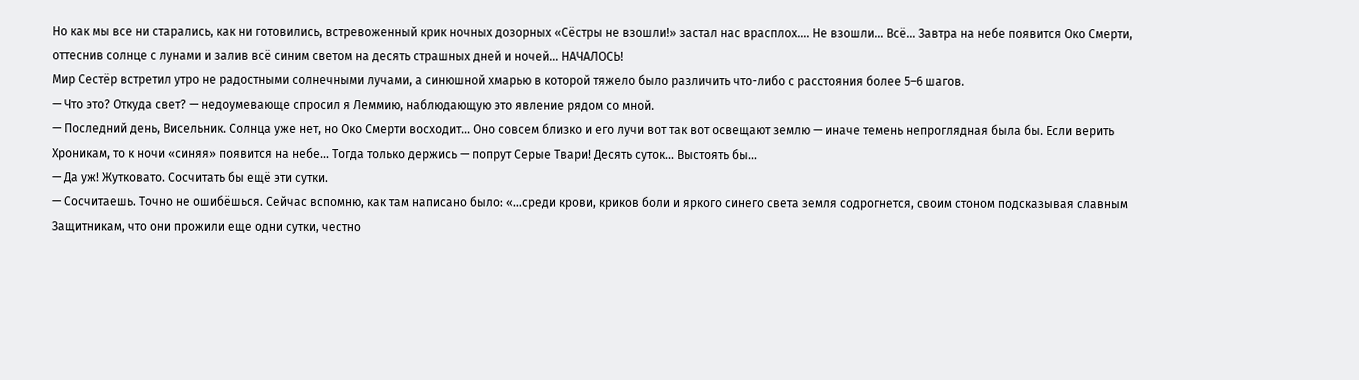Но как мы все ни старались, как ни готовились, встревоженный крик ночных дозорных «Сёстры не взошли!» застал нас врасплох…. Не взошли… Всё… Завтра на небе появится Око Смерти, оттеснив солнце с лунами и залив всё синим светом на десять страшных дней и ночей… НАЧАЛОСЬ!
Мир Сестёр встретил утро не радостными солнечными лучами, а синюшной хмарью в которой тяжело было различить что-либо с расстояния более 5–6 шагов.
— Что это? Откуда свет? — недоумевающе спросил я Леммию, наблюдающую это явление рядом со мной.
— Последний день, Висельник. Солнца уже нет, но Око Смерти восходит… Оно совсем близко и его лучи вот так вот освещают землю — иначе темень непроглядная была бы. Если верить Хроникам, то к ночи «синяя» появится на небе… Тогда только держись — попрут Серые Твари! Десять суток… Выстоять бы…
— Да уж! Жутковато. Сосчитать бы ещё эти сутки.
— Сосчитаешь. Точно не ошибёшься. Сейчас вспомню, как там написано было: «…среди крови, криков боли и яркого синего света земля содрогнется, своим стоном подсказывая славным Защитникам, что они прожили еще одни сутки, честно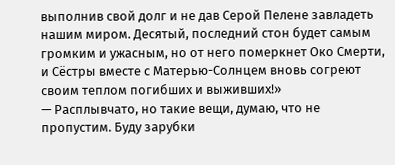выполнив свой долг и не дав Серой Пелене завладеть нашим миром. Десятый, последний стон будет самым громким и ужасным, но от него померкнет Око Смерти, и Сёстры вместе с Матерью-Солнцем вновь согреют своим теплом погибших и выживших!»
— Расплывчато, но такие вещи, думаю, что не пропустим. Буду зарубки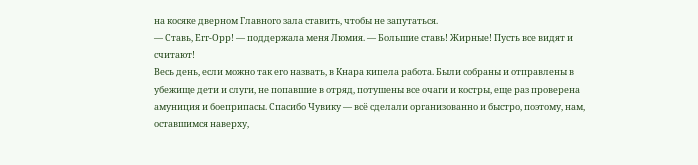на косяке дверном Главного зала ставить, чтобы не запутаться.
— Ставь, Егг-Орр! — поддержала меня Люмия. — Большие ставь! Жирные! Пусть все видят и считают!
Весь день, если можно так его назвать, в Кнара кипела работа. Были собраны и отправлены в убежище дети и слуги, не попавшие в отряд, потушены все очаги и костры, еще раз проверена амуниция и боеприпасы. Спасибо Чувику — всё сделали организованно и быстро, поэтому, нам, оставшимся наверху,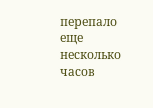перепало еще несколько часов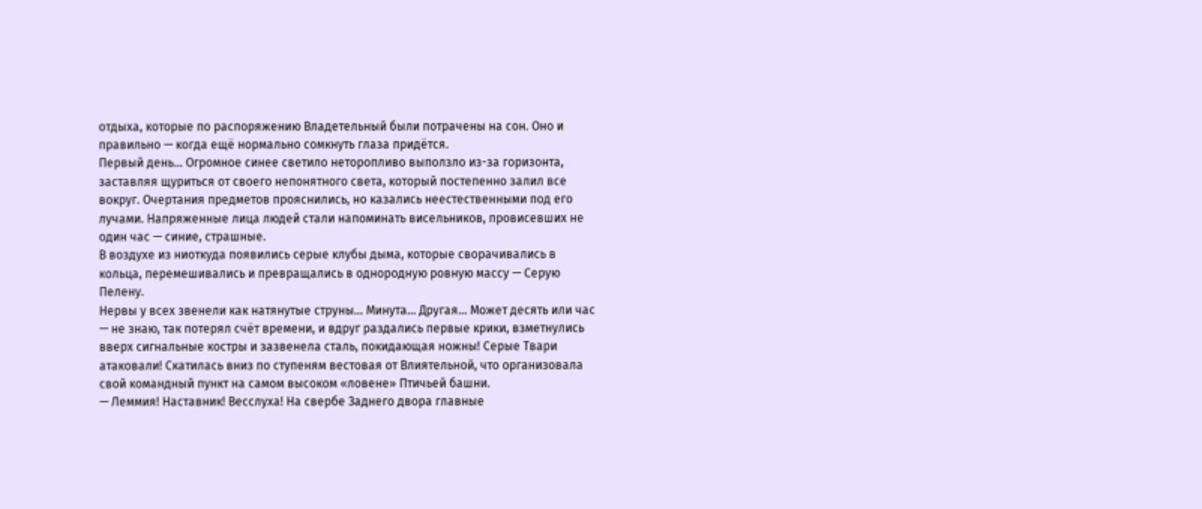отдыха, которые по распоряжению Владетельный были потрачены на сон. Оно и правильно — когда ещё нормально сомкнуть глаза придётся.
Первый день… Огромное синее светило неторопливо выползло из-за горизонта, заставляя щуриться от своего непонятного света, который постепенно залил все вокруг. Очертания предметов прояснились, но казались неестественными под его лучами. Напряженные лица людей стали напоминать висельников, провисевших не один час — синие, страшные.
В воздухе из ниоткуда появились серые клубы дыма, которые сворачивались в кольца, перемешивались и превращались в однородную ровную массу — Серую Пелену.
Нервы у всех звенели как натянутые струны… Минута… Другая… Может десять или час — не знаю, так потерял счёт времени, и вдруг раздались первые крики, взметнулись вверх сигнальные костры и зазвенела сталь, покидающая ножны! Серые Твари атаковали! Скатилась вниз по ступеням вестовая от Влиятельной, что организовала свой командный пункт на самом высоком «ловене» Птичьей башни.
— Леммия! Наставник! Весслуха! На свербе Заднего двора главные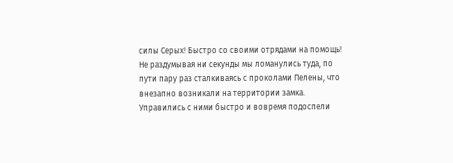силы Серых! Быстро со своими отрядами на помощь!
Не раздумывая ни секунды мы ломанулись туда, по пути пару раз сталкиваясь с проколами Пелены, что внезапно возникали на территории замка. Управились с ними быстро и вовремя подоспели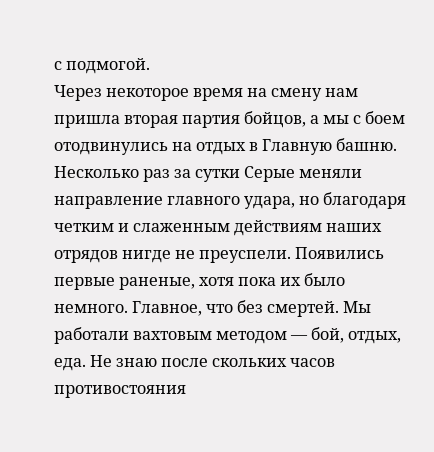с подмогой.
Через некоторое время на смену нам пришла вторая партия бойцов, а мы с боем отодвинулись на отдых в Главную башню.
Несколько раз за сутки Серые меняли направление главного удара, но благодаря четким и слаженным действиям наших отрядов нигде не преуспели. Появились первые раненые, хотя пока их было немного. Главное, что без смертей. Мы работали вахтовым методом — бой, отдых, еда. Не знаю после скольких часов противостояния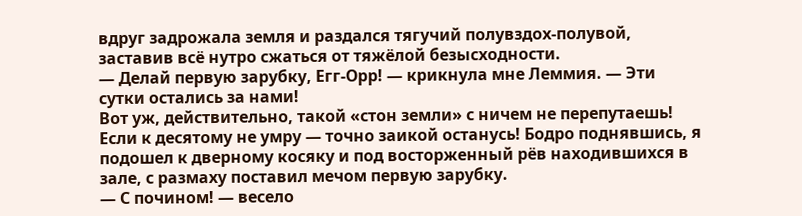вдруг задрожала земля и раздался тягучий полувздох-полувой, заставив всё нутро сжаться от тяжёлой безысходности.
— Делай первую зарубку, Егг-Орр! — крикнула мне Леммия. — Эти сутки остались за нами!
Вот уж, действительно, такой «стон земли» с ничем не перепутаешь! Если к десятому не умру — точно заикой останусь! Бодро поднявшись, я подошел к дверному косяку и под восторженный рёв находившихся в зале, с размаху поставил мечом первую зарубку.
— С почином! — весело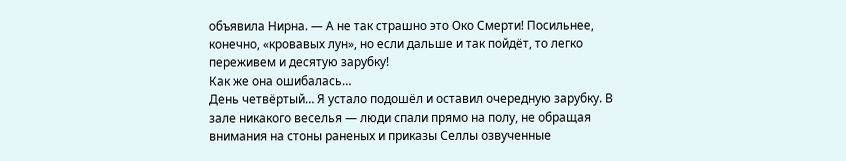объявила Нирна. — А не так страшно это Око Смерти! Посильнее, конечно, «кровавых лун», но если дальше и так пойдёт, то легко переживем и десятую зарубку!
Как же она ошибалась…
День четвёртый… Я устало подошёл и оставил очередную зарубку. В зале никакого веселья — люди спали прямо на полу, не обращая внимания на стоны раненых и приказы Селлы озвученные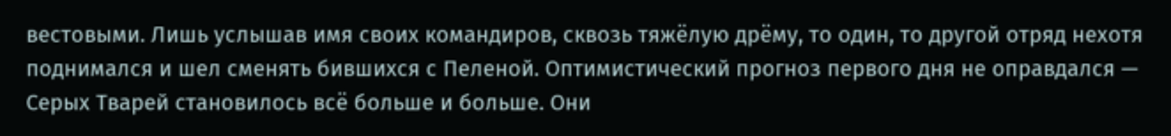вестовыми. Лишь услышав имя своих командиров, сквозь тяжёлую дрёму, то один, то другой отряд нехотя поднимался и шел сменять бившихся с Пеленой. Оптимистический прогноз первого дня не оправдался — Серых Тварей становилось всё больше и больше. Они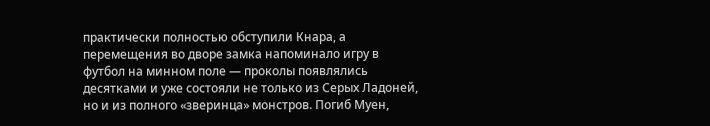практически полностью обступили Кнара, а перемещения во дворе замка напоминало игру в футбол на минном поле — проколы появлялись десятками и уже состояли не только из Серых Ладоней, но и из полного «зверинца» монстров. Погиб Муен,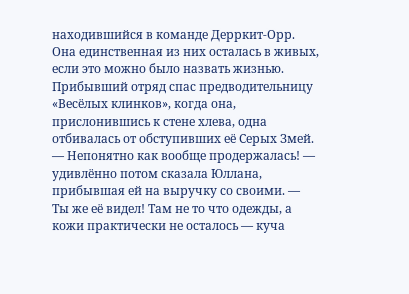находившийся в команде Дерркит-Орр. Она единственная из них осталась в живых, если это можно было назвать жизнью. Прибывший отряд спас предводительницу «Весёлых клинков», когда она, прислонившись к стене хлева, одна отбивалась от обступивших её Серых Змей.
— Непонятно как вообще продержалась! — удивлённо потом сказала Юллана, прибывшая ей на выручку со своими. — Ты же её видел! Там не то что одежды, а кожи практически не осталось — куча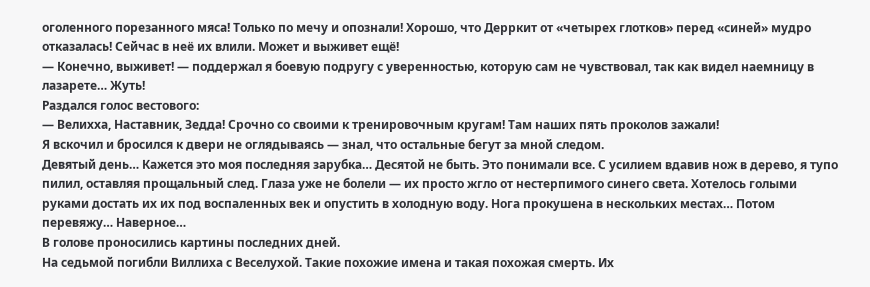оголенного порезанного мяса! Только по мечу и опознали! Хорошо, что Дерркит от «четырех глотков» перед «синей» мудро отказалась! Сейчас в неё их влили. Может и выживет ещё!
— Конечно, выживет! — поддержал я боевую подругу с уверенностью, которую сам не чувствовал, так как видел наемницу в лазарете… Жуть!
Раздался голос вестового:
— Велихха, Наставник, Зедда! Срочно со своими к тренировочным кругам! Там наших пять проколов зажали!
Я вскочил и бросился к двери не оглядываясь — знал, что остальные бегут за мной следом.
Девятый день… Кажется это моя последняя зарубка… Десятой не быть. Это понимали все. С усилием вдавив нож в дерево, я тупо пилил, оставляя прощальный след. Глаза уже не болели — их просто жгло от нестерпимого синего света. Хотелось голыми руками достать их их под воспаленных век и опустить в холодную воду. Нога прокушена в нескольких местах… Потом перевяжу… Наверное…
В голове проносились картины последних дней.
На седьмой погибли Виллиха с Веселухой. Такие похожие имена и такая похожая смерть. Их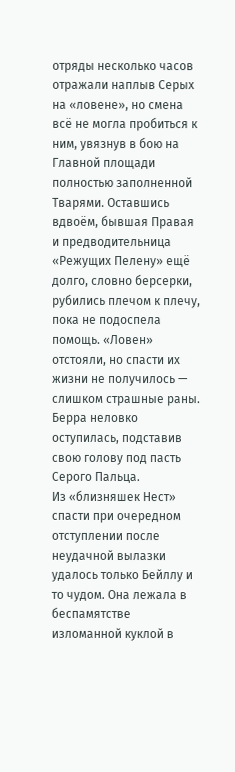отряды несколько часов отражали наплыв Серых на «ловене», но смена всё не могла пробиться к ним, увязнув в бою на Главной площади полностью заполненной Тварями. Оставшись вдвоём, бывшая Правая и предводительница «Режущих Пелену» ещё долго, словно берсерки, рубились плечом к плечу, пока не подоспела помощь. «Ловен» отстояли, но спасти их жизни не получилось — слишком страшные раны.
Берра неловко оступилась, подставив свою голову под пасть Серого Пальца.
Из «близняшек Нест» спасти при очередном отступлении после неудачной вылазки удалось только Бейллу и то чудом. Она лежала в беспамятстве изломанной куклой в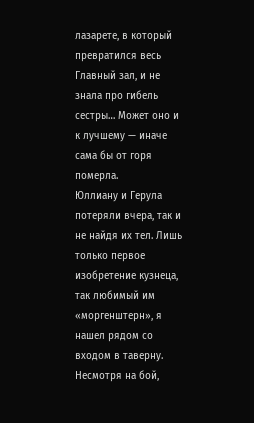лазарете, в который превратился весь Главный зал, и не знала про гибель сестры… Может оно и к лучшему — иначе сама бы от горя померла.
Юллиану и Герула потеряли вчера, так и не найдя их тел. Лишь только первое изобретение кузнеца, так любимый им «моргенштерн», я нашел рядом со входом в таверну. Несмотря на бой,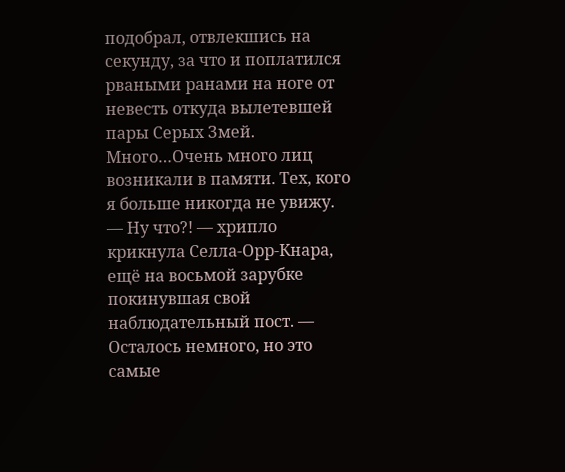подобрал, отвлекшись на секунду, за что и поплатился рваными ранами на ноге от невесть откуда вылетевшей пары Серых Змей.
Много…Очень много лиц возникали в памяти. Тех, кого я больше никогда не увижу.
— Ну что?! — хрипло крикнула Селла-Орр-Кнара, ещё на восьмой зарубке покинувшая свой наблюдательный пост. — Осталось немного, но это самые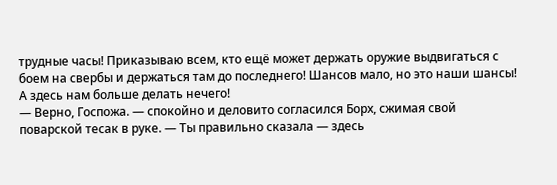трудные часы! Приказываю всем, кто ещё может держать оружие выдвигаться с боем на свербы и держаться там до последнего! Шансов мало, но это наши шансы! А здесь нам больше делать нечего!
— Верно, Госпожа. — спокойно и деловито согласился Борх, сжимая свой поварской тесак в руке. — Ты правильно сказала — здесь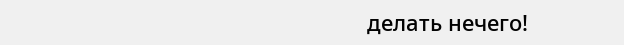делать нечего!